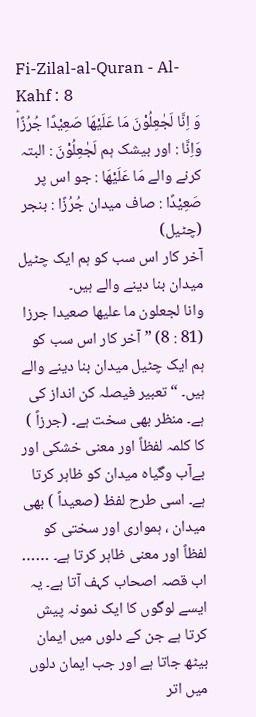Fi-Zilal-al-Quran - Al-Kahf : 8
وَ اِنَّا لَجٰعِلُوْنَ مَا عَلَیْهَا صَعِیْدًا جُرُزًاؕ
وَاِنَّا : اور بیشک ہم لَجٰعِلُوْنَ : البتہ کرنے والے مَا عَلَيْهَا : جو اس پر صَعِيْدًا : صاف میدان جُرُزًا : بنجر (چٹیل)
آخر کار اس سب کو ہم ایک چٹیل میدان بنا دینے والے ہیں۔
وانا لجعلون ما علیھا صعیدا جرزا (81 : 8) ” آخر کار اس سب کو ہم ایک چٹیل میدان بنا دینے والے ہیں۔ “ تعبیر فیصلہ کن انداز کی ہے۔ منظر بھی سخت ہے۔ (جرزاً ) کا کلمہ لفظاً اور معنی خشکی اور بےآب وگیاہ میدان کو ظاہر کرتا ہے۔ اسی طرح لفظ (صعیداً ) بھی میدان ، ہمواری اور سختی کو لفظاً اور معنی ظاہر کرتا ہے۔ …… اب قصہ اصحاب کہف آتا ہے۔ یہ ایسے لوگوں کا ایک نمونہ پیش کرتا ہے جن کے دلوں میں ایمان بیٹھ جاتا ہے اور جب ایمان دلوں میں اتر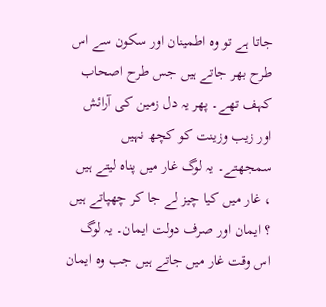جاتا ہے تو وہ اطمینان اور سکون سے اس طرح بھر جاتے ہیں جس طرح اصحاب کہف تھے۔ پھر یہ دل زمین کی آرائش اور زیب وزینت کو کچھ نہیں سمجھتے۔ یہ لوگ غار میں پناہ لیتے ہیں ، غار میں کیا چیز لے جا کر چھپاتے ہیں ؟ ایمان اور صرف دولت ایمان۔ یہ لوگ اس وقت غار میں جاتے ہیں جب وہ ایمان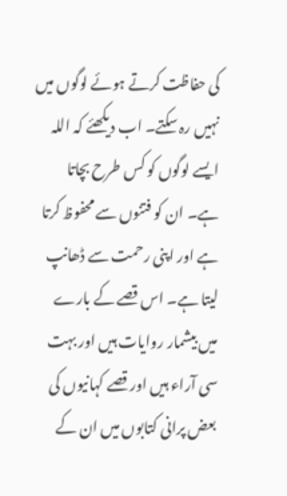کی حفاظت کرتے ہوئے لوگوں میں نہیں رہ سکتے۔ اب دیکھئے کہ اللہ ایسے لوگوں کو کس طرح بچاتا ہے۔ ان کو فتنوں سے محفوظ کرتا ہے اور اپنی رحمت سے ڈھانپ لیتا ہے۔ اس قصے کے بارے میں بیشمار روایات ہیں اور بہت سی آراء ہیں اور قصے کہانیوں کی بعض پرانی کتابوں میں ان کے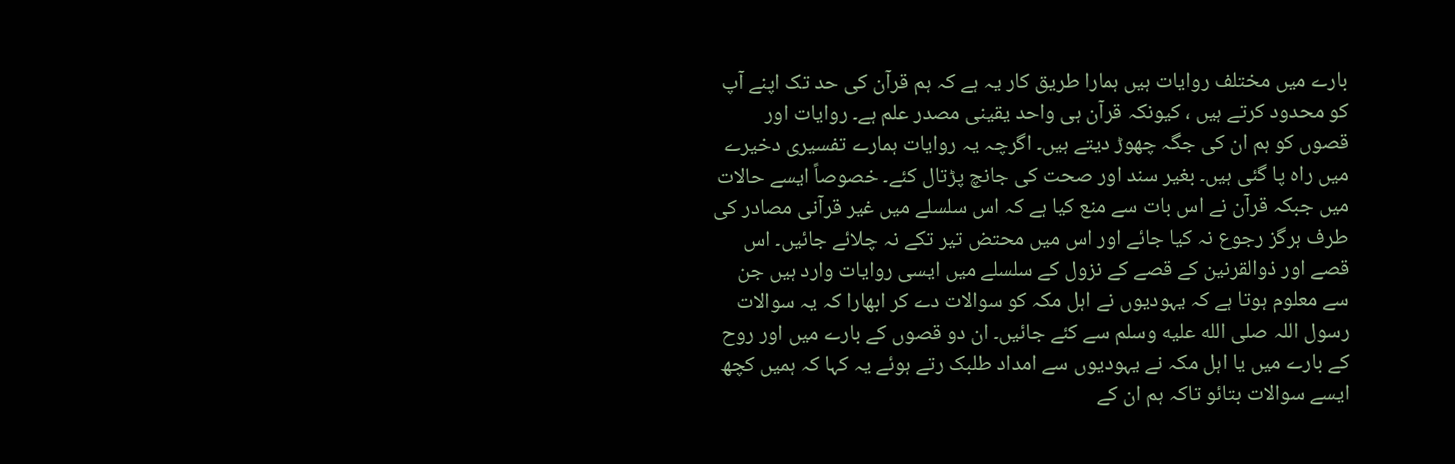بارے میں مختلف روایات ہیں ہمارا طریق کار یہ ہے کہ ہم قرآن کی حد تک اپنے آپ کو محدود کرتے ہیں ، کیونکہ قرآن ہی واحد یقینی مصدر علم ہے۔ روایات اور قصوں کو ہم ان کی جگہ چھوڑ دیتے ہیں۔ اگرچہ یہ روایات ہمارے تفسیری دخیرے میں راہ پا گئی ہیں۔ بغیر سند اور صحت کی جانچ پڑتال کئے۔ خصوصاً ایسے حالات میں جبکہ قرآن نے اس بات سے منع کیا ہے کہ اس سلسلے میں غیر قرآنی مصادر کی طرف ہرگز رجوع نہ کیا جائے اور اس میں محتض تیر تکے نہ چلائے جائیں۔ اس قصے اور ذوالقرنین کے قصے کے نزول کے سلسلے میں ایسی روایات وارد ہیں جن سے معلوم ہوتا ہے کہ یہودیوں نے اہل مکہ کو سوالات دے کر ابھارا کہ یہ سوالات رسول اللہ صلى الله عليه وسلم سے کئے جائیں۔ ان دو قصوں کے بارے میں اور روح کے بارے میں یا اہل مکہ نے یہودیوں سے امداد طلبک رتے ہوئے یہ کہا کہ ہمیں کچھ ایسے سوالات بتائو تاکہ ہم ان کے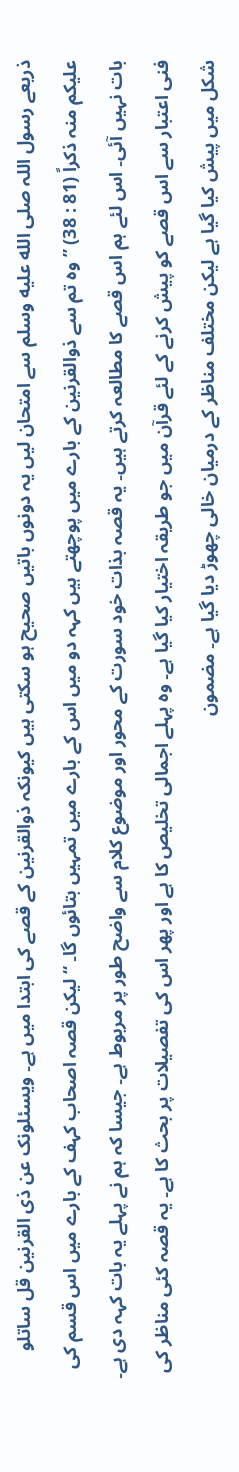ذریعے رسول اللہ صلى الله عليه وسلم سے امتحان لیں یہ دونوں باتیں صحیح ہو سکتی ہیں کیونکہ ذوالقرنین کے قصے کی ابتدا میں ہے۔ ویسئلونک عن ذی القرنین قل ساتلو علیکم منہ ذکراً (81 : 38) ” وہ تم سے ذوالقرنین کے بارے میں پوچھتے ہیں کہہ دو میں اس کے بارے میں تمہیں بتائوں گا۔ “ لیکن قصہ اصحاب کہف کے بارے میں اس قسم کی بات نہیں آئی۔ اس لئے ہم اس قصے کا مطالعہ کرتے ہیں۔ یہ قصہ بذات خود سورت کے محور اور موضوع کلام سے واضح طور پر مربوط ہے۔ جیسا کہ ہم نے پہلے یہ بات کہہ دی ہے۔ فنی اعتبار سے اس قصے کو پیش کرنے کے لئے قرآن میں جو طریقہ اختیار کیا گیا ہے۔ وہ پہلے اجمالی تخلیص کا ہے اور پھر اس کی تفصیلات پر بحث کا ہے۔ یہ قصہ کئی مناظر کی شکل میں پیش کیا گیا ہے لیکن مختلف مناظر کے درمیان خالی چھوڑ دیا گیا ہے۔ مضمون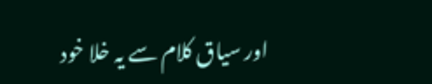اور سیاق کلام سے یہ خلا خود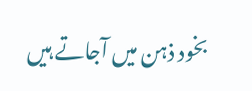بخود ذہن میں آجاتے ہیں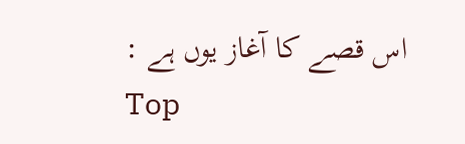اس قصے کا آغاز یوں ہے :
Top